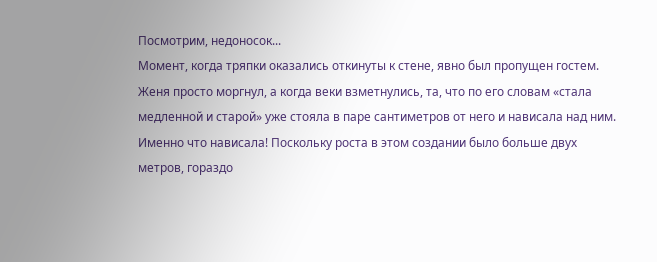Посмотрим, недоносок...
Момент, когда тряпки оказались откинуты к стене, явно был пропущен гостем. Женя просто моргнул, а когда веки взметнулись, та, что по его словам «стала медленной и старой» уже стояла в паре сантиметров от него и нависала над ним. Именно что нависала! Поскольку роста в этом создании было больше двух метров, гораздо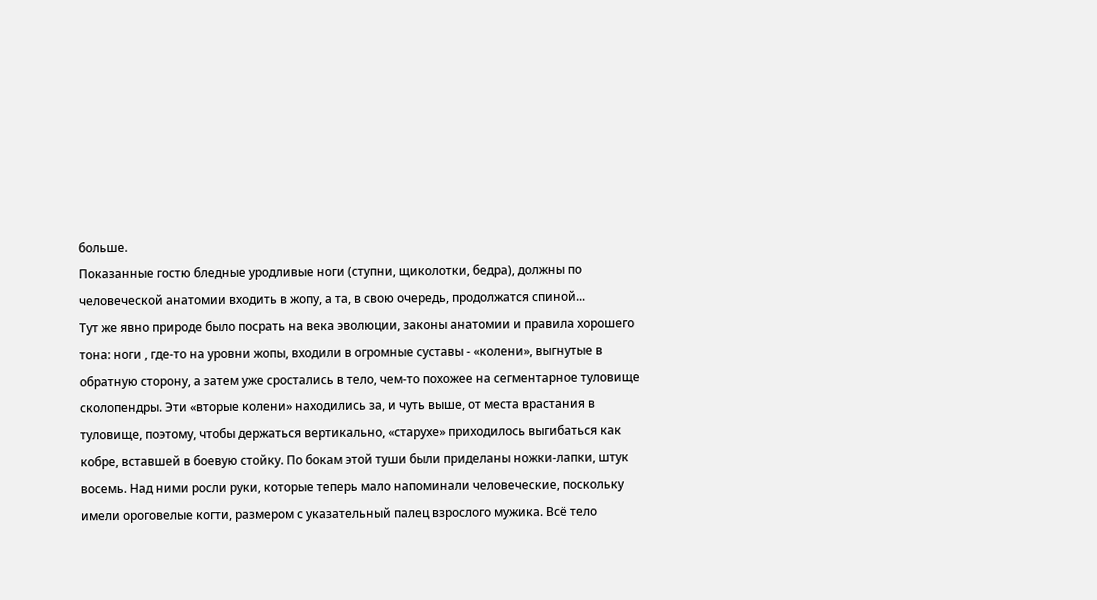больше.
Показанные гостю бледные уродливые ноги (ступни, щиколотки, бедра), должны по человеческой анатомии входить в жопу, а та, в свою очередь, продолжатся спиной...
Тут же явно природе было посрать на века эволюции, законы анатомии и правила хорошего тона: ноги , где-то на уровни жопы, входили в огромные суставы - «колени», выгнутые в обратную сторону, а затем уже сростались в тело, чем-то похожее на сегментарное туловище сколопендры. Эти «вторые колени» находились за, и чуть выше, от места врастания в туловище, поэтому, чтобы держаться вертикально, «старухе» приходилось выгибаться как кобре, вставшей в боевую стойку. По бокам этой туши были приделаны ножки-лапки, штук восемь. Над ними росли руки, которые теперь мало напоминали человеческие, поскольку имели ороговелые когти, размером с указательный палец взрослого мужика. Всё тело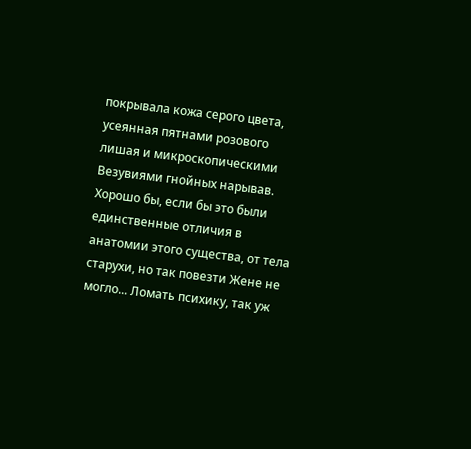покрывала кожа серого цвета, усеянная пятнами розового лишая и микроскопическими Везувиями гнойных нарывав. Хорошо бы, если бы это были единственные отличия в анатомии этого существа, от тела старухи, но так повезти Жене не могло... Ломать психику, так уж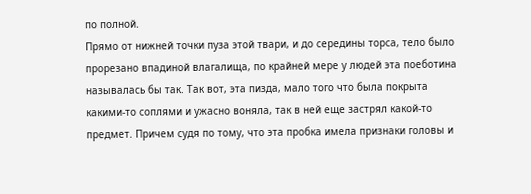по полной.
Прямо от нижней точки пуза этой твари, и до середины торса, тело было прорезано впадиной влагалища, по крайней мере у людей эта поеботина называлась бы так. Так вот, эта пизда, мало того что была покрыта какими-то соплями и ужасно воняла, так в ней еще застрял какой-то предмет. Причем судя по тому, что эта пробка имела признаки головы и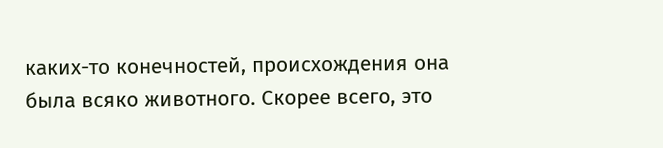каких-то конечностей, происхождения она была всяко животного. Скорее всего, это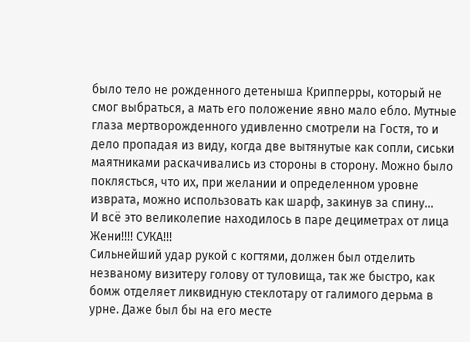было тело не рожденного детеныша Крипперры, который не смог выбраться, а мать его положение явно мало ебло. Мутные глаза мертворожденного удивленно смотрели на Гостя, то и дело пропадая из виду, когда две вытянутые как сопли, сиськи маятниками раскачивались из стороны в сторону. Можно было поклясться, что их, при желании и определенном уровне изврата, можно использовать как шарф, закинув за спину...
И всё это великолепие находилось в паре дециметрах от лица Жени!!!! СУКА!!!
Сильнейший удар рукой с когтями, должен был отделить незваному визитеру голову от туловища, так же быстро, как бомж отделяет ликвидную стеклотару от галимого дерьма в урне. Даже был бы на его месте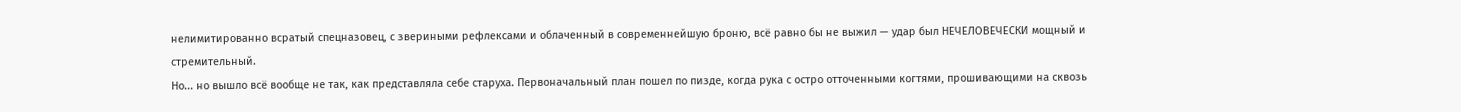нелимитированно всратый спецназовец, с звериными рефлексами и облаченный в современнейшую броню, всё равно бы не выжил — удар был НЕЧЕЛОВЕЧЕСКИ мощный и стремительный.
Но... но вышло всё вообще не так, как представляла себе старуха. Первоначальный план пошел по пизде, когда рука с остро отточенными когтями, прошивающими на сквозь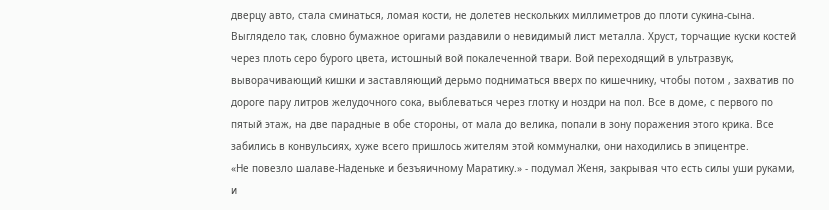дверцу авто, стала сминаться, ломая кости, не долетев нескольких миллиметров до плоти сукина-сына. Выглядело так, словно бумажное оригами раздавили о невидимый лист металла. Хруст, торчащие куски костей через плоть серо бурого цвета, истошный вой покалеченной твари. Вой переходящий в ультразвук, выворачивающий кишки и заставляющий дерьмо подниматься вверх по кишечнику, чтобы потом , захватив по дороге пару литров желудочного сока, выблеваться через глотку и ноздри на пол. Все в доме, с первого по пятый этаж, на две парадные в обе стороны, от мала до велика, попали в зону поражения этого крика. Все забились в конвульсиях, хуже всего пришлось жителям этой коммуналки, они находились в эпицентре.
«Не повезло шалаве-Наденьке и безъяичному Маратику.» - подумал Женя, закрывая что есть силы уши руками, и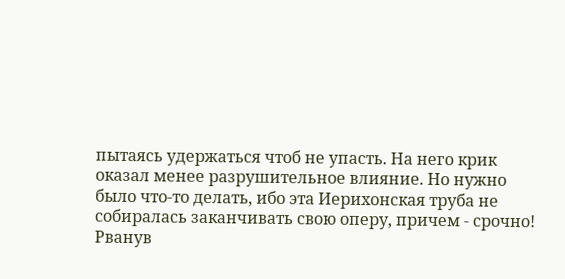пытаясь удержаться чтоб не упасть. На него крик оказал менее разрушительное влияние. Но нужно было что-то делать, ибо эта Иерихонская труба не собиралась заканчивать свою оперу, причем - срочно!
Рванув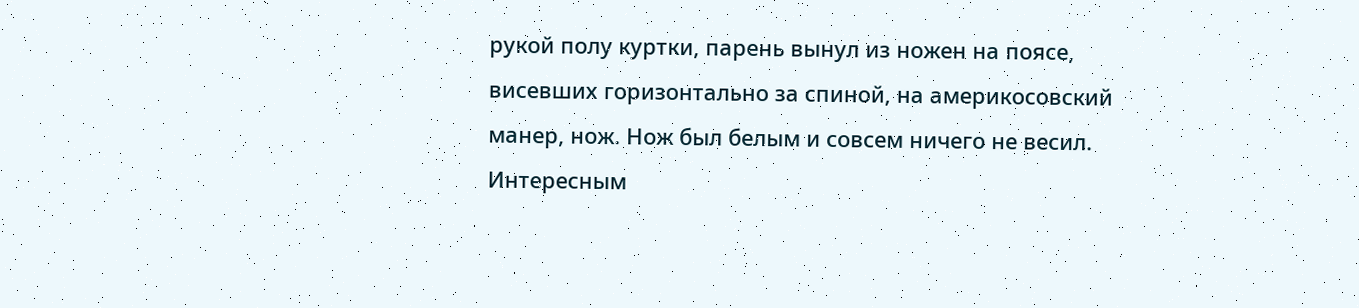рукой полу куртки, парень вынул из ножен на поясе, висевших горизонтально за спиной, на америкосовский манер, нож. Нож был белым и совсем ничего не весил. Интересным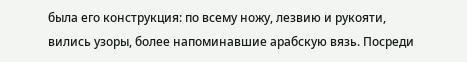была его конструкция: по всему ножу, лезвию и рукояти, вились узоры, более напоминавшие арабскую вязь. Посреди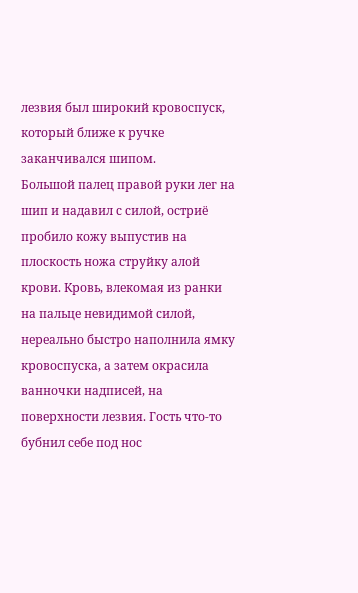лезвия был широкий кровоспуск, который ближе к ручке заканчивался шипом.
Большой палец правой руки лег на шип и надавил с силой, остриё пробило кожу выпустив на плоскость ножа струйку алой крови. Кровь, влекомая из ранки на пальце невидимой силой, нереально быстро наполнила ямку кровоспуска, а затем окрасила ванночки надписей, на поверхности лезвия. Гость что-то бубнил себе под нос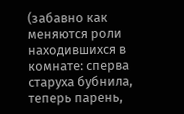(забавно как меняются роли находившихся в комнате: сперва старуха бубнила, теперь парень,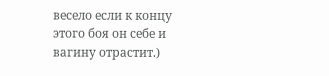весело если к концу этого боя он себе и вагину отрастит.)